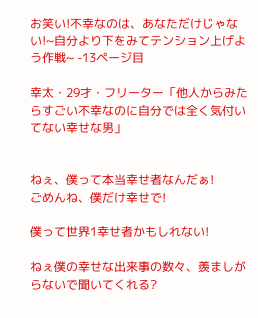お笑い!不幸なのは、あなただけじゃない!~自分より下をみてテンション上げよう作戦~ -13ページ目

幸太・29才・フリーター「他人からみたらすごい不幸なのに自分では全く気付いてない幸せな男」


ねぇ、僕って本当幸せ者なんだぁ!
ごめんね、僕だけ幸せで!

僕って世界1幸せ者かもしれない!

ねぇ僕の幸せな出来事の数々、羨ましがらないで聞いてくれる?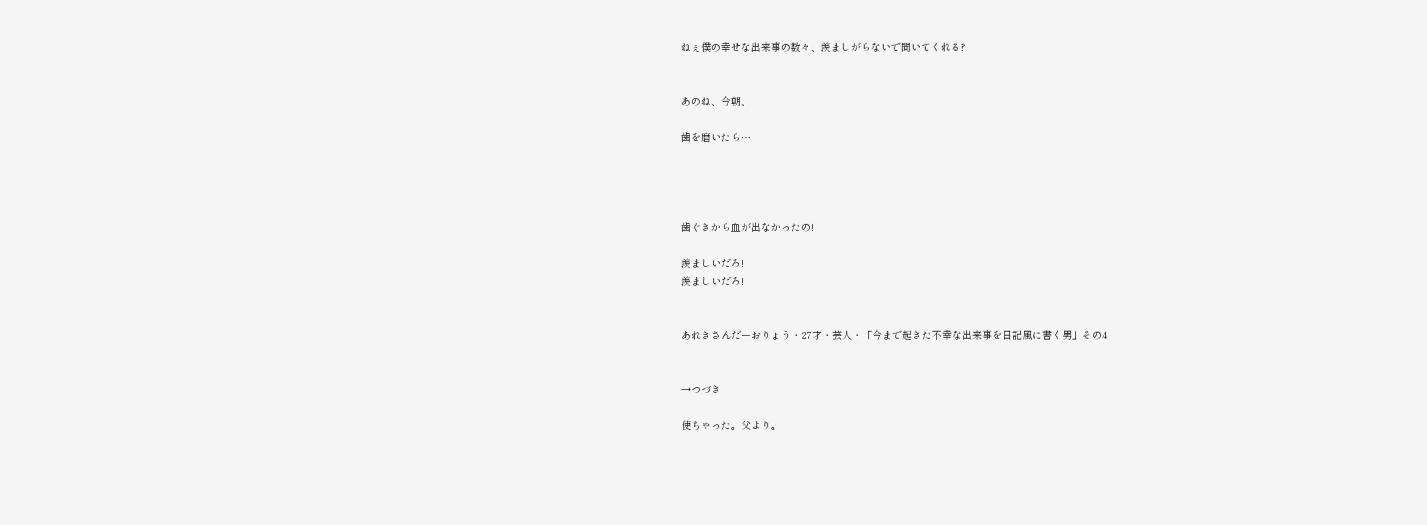ねぇ僕の幸せな出来事の数々、羨ましがらないで聞いてくれる?


あのね、今朝、

歯を磨いたら…




歯ぐきから血が出なかったの!

羨ましいだろ!
羨ましいだろ!


あれきさんだーおりょう・27才・芸人・「今まで起きた不幸な出来事を日記風に書く男」その4


→つづき

使ちゃった。父より。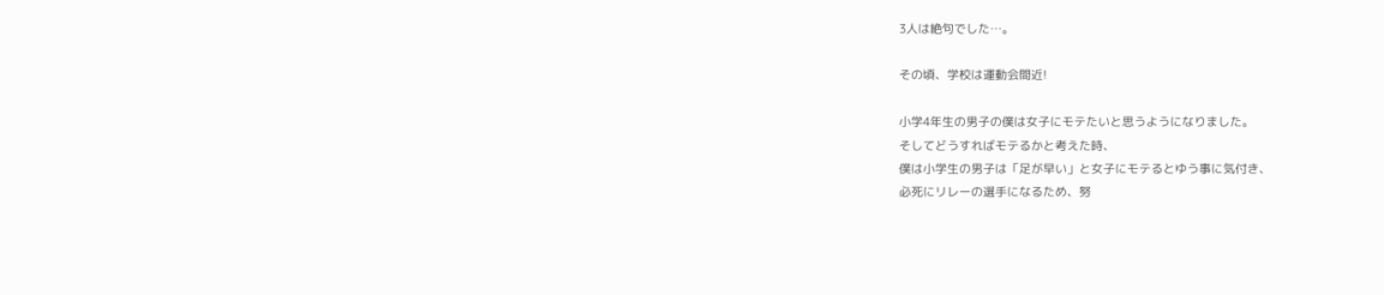3人は絶句でした…。

その頃、学校は運動会間近!

小学4年生の男子の僕は女子にモテたいと思うようになりました。
そしてどうすればモテるかと考えた時、
僕は小学生の男子は「足が早い」と女子にモテるとゆう事に気付き、
必死にリレーの選手になるため、努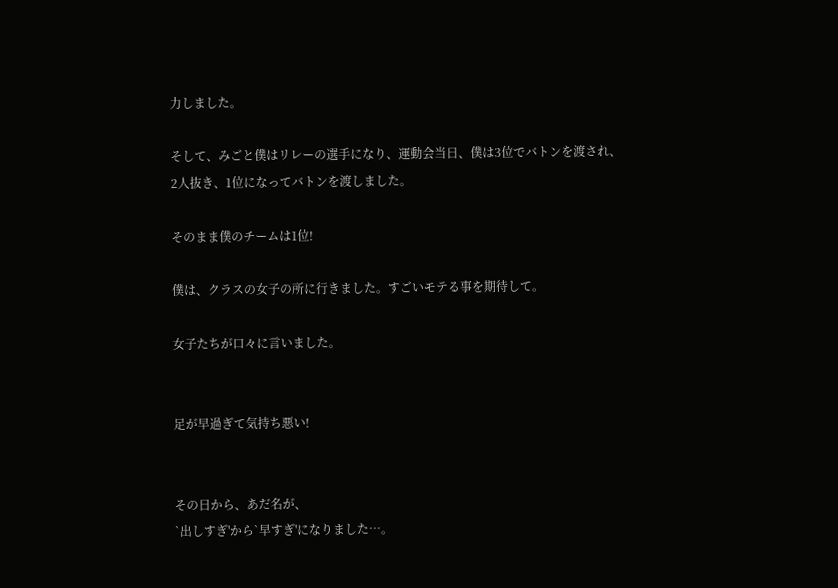力しました。

そして、みごと僕はリレーの選手になり、運動会当日、僕は3位でバトンを渡され、
2人抜き、1位になってバトンを渡しました。

そのまま僕のチームは1位!

僕は、クラスの女子の所に行きました。すごいモテる事を期待して。

女子たちが口々に言いました。


足が早過ぎて気持ち悪い!


その日から、あだ名が、
`出しすぎ'から`早すぎ'になりました…。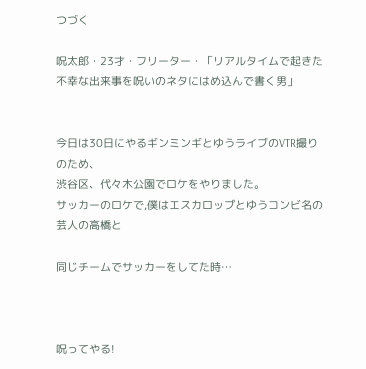つづく

呪太郎・23才・フリーター・「リアルタイムで起きた不幸な出来事を呪いのネタにはめ込んで書く男」


今日は30日にやるギンミンギとゆうライブのVTR撮りのため、
渋谷区、代々木公園でロケをやりました。
サッカーのロケで,僕はエスカロップとゆうコンビ名の芸人の高橋と

同じチームでサッカーをしてた時…



呪ってやる!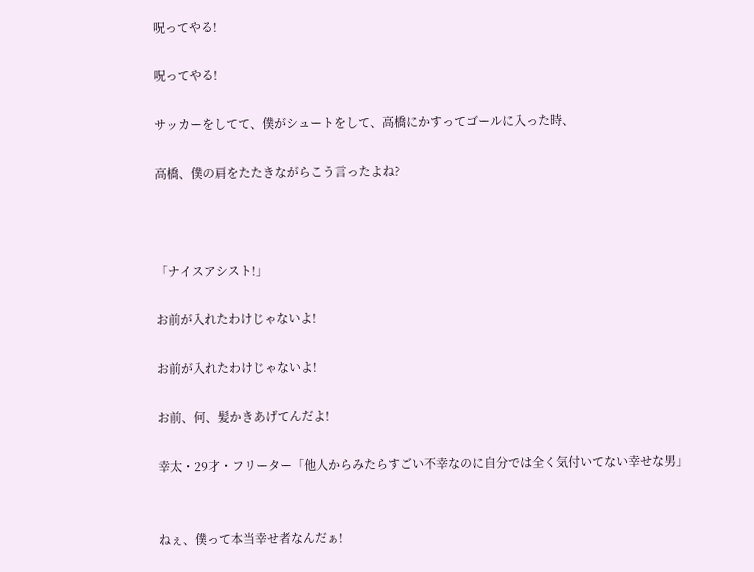呪ってやる!

呪ってやる!

サッカーをしてて、僕がシュートをして、高橋にかすってゴールに入った時、

高橋、僕の肩をたたきながらこう言ったよね?



「ナイスアシスト!」

お前が入れたわけじゃないよ!

お前が入れたわけじゃないよ!

お前、何、髪かきあげてんだよ!

幸太・29才・フリーター「他人からみたらすごい不幸なのに自分では全く気付いてない幸せな男」


ねぇ、僕って本当幸せ者なんだぁ!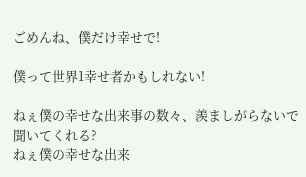ごめんね、僕だけ幸せで!

僕って世界1幸せ者かもしれない!

ねぇ僕の幸せな出来事の数々、羨ましがらないで聞いてくれる?
ねぇ僕の幸せな出来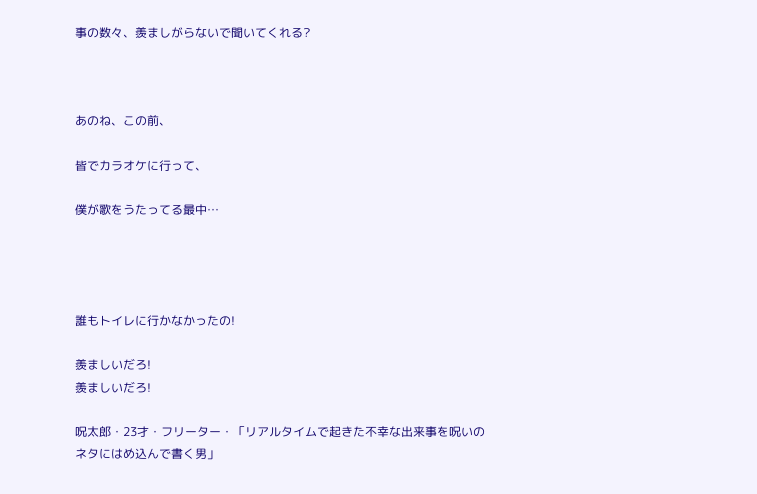事の数々、羨ましがらないで聞いてくれる?



あのね、この前、

皆でカラオケに行って、

僕が歌をうたってる最中…




誰もトイレに行かなかったの!

羨ましいだろ!
羨ましいだろ!

呪太郎・23才・フリーター・「リアルタイムで起きた不幸な出来事を呪いのネタにはめ込んで書く男」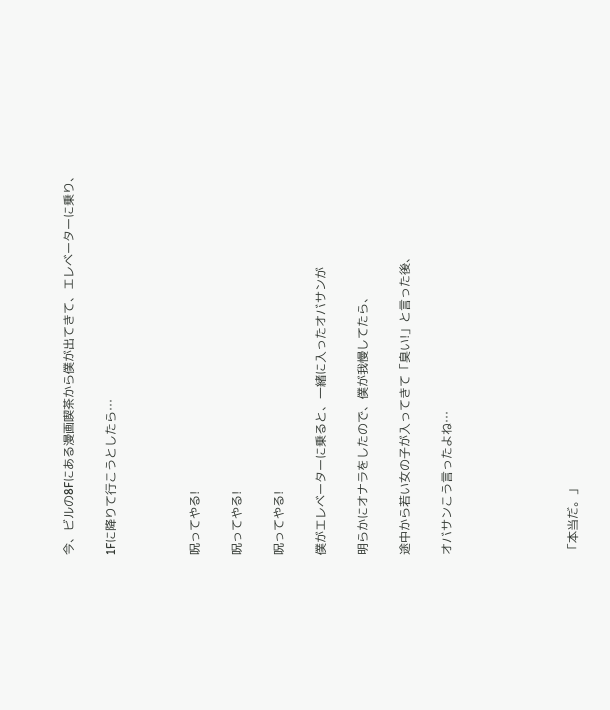今、ビルの8Fにある漫画喫茶から僕が出てきて、エレベーターに乗り、

1Fに降りて行こうとしたら…



呪ってやる!

呪ってやる!

呪ってやる!

僕がエレベーターに乗ると、一緒に入ったオバサンが

明らかにオナラをしたので、僕が我慢してたら、

途中から若い女の子が入ってきて「臭い!」と言った後、

オバサンこう言ったよね…





「本当だ。」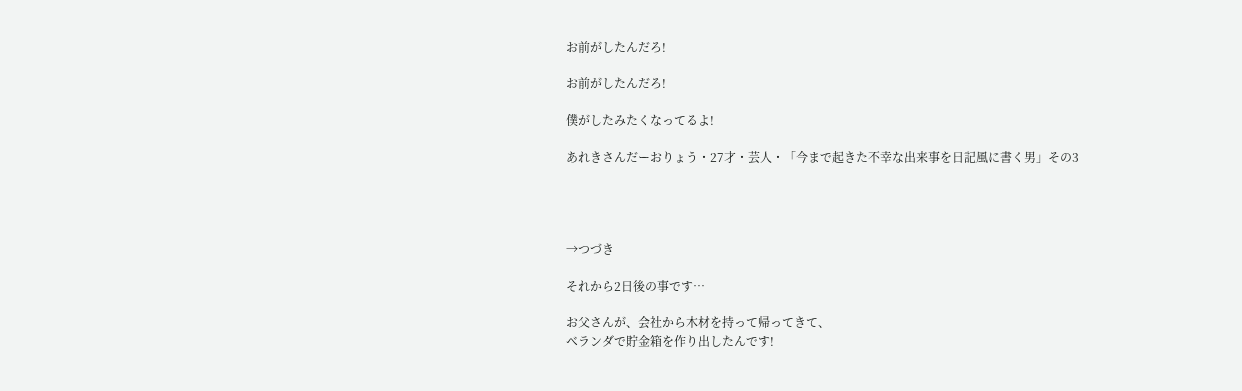お前がしたんだろ!

お前がしたんだろ!

僕がしたみたくなってるよ!

あれきさんだーおりょう・27才・芸人・「今まで起きた不幸な出来事を日記風に書く男」その3




→つづき

それから2日後の事です…

お父さんが、会社から木材を持って帰ってきて、
ベランダで貯金箱を作り出したんです!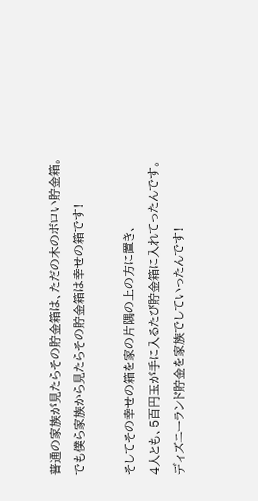普通の家族が見たらその貯金箱は、ただの木のボロい貯金箱。
でも僕ら家族から見たらその貯金箱は幸せの箱です!

そしてその幸せの箱を家の片隅の上の方に置き、
4人とも、5百円玉が手に入るたび貯金箱に入れてったんです。
ディズニーランド貯金を家族でしていったんです!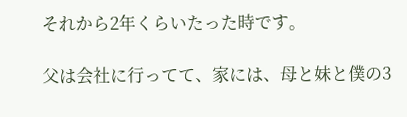それから2年くらいたった時です。

父は会社に行ってて、家には、母と妹と僕の3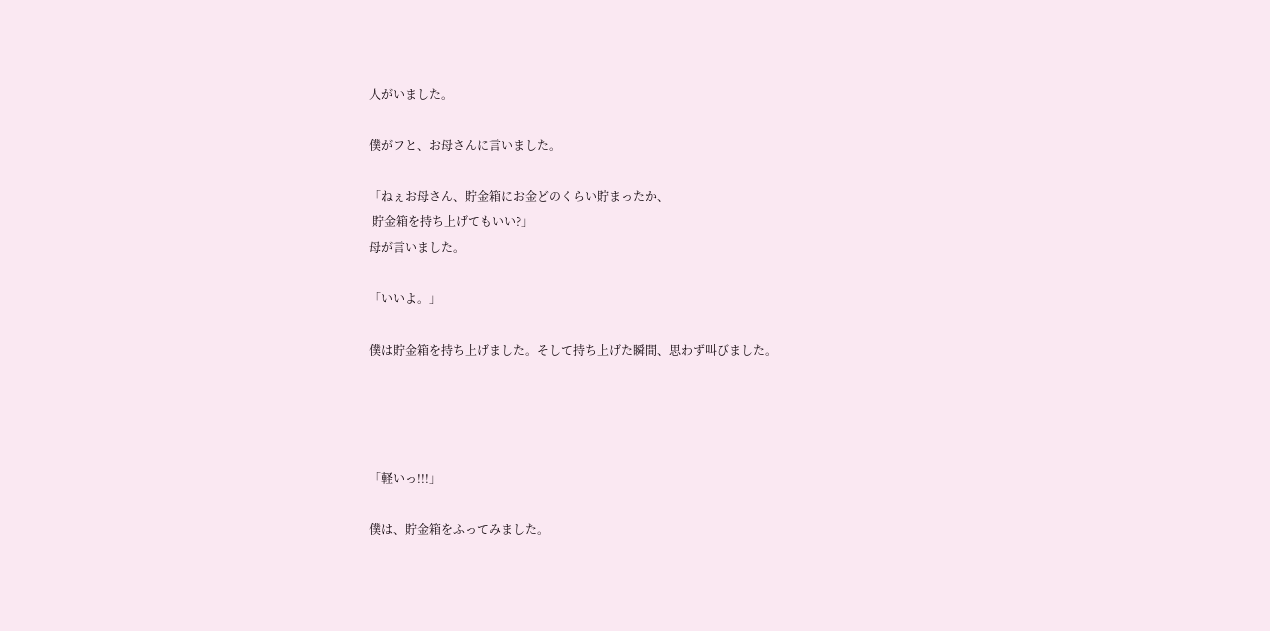人がいました。

僕がフと、お母さんに言いました。

「ねぇお母さん、貯金箱にお金どのくらい貯まったか、
 貯金箱を持ち上げてもいい?」
母が言いました。

「いいよ。」

僕は貯金箱を持ち上げました。そして持ち上げた瞬間、思わず叫びました。




「軽いっ!!!」

僕は、貯金箱をふってみました。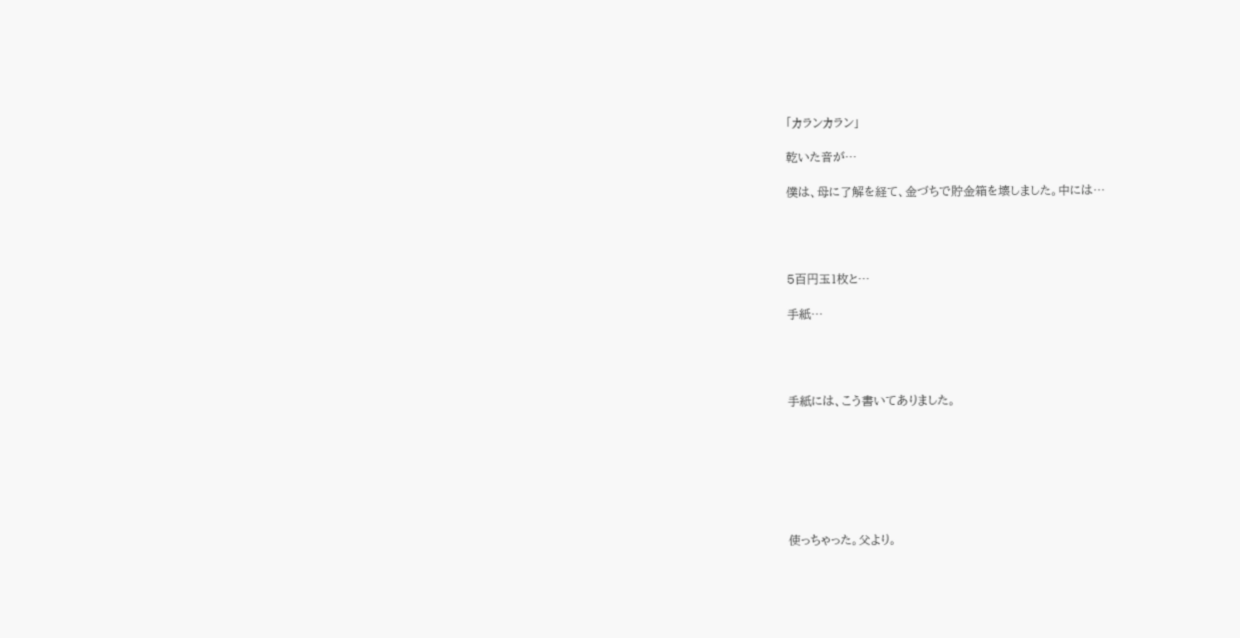「カランカラン」

乾いた音が…

僕は、母に了解を経て、金づちで貯金箱を壊しました。中には…




5百円玉1枚と…

手紙…




手紙には、こう書いてありました。







使っちゃった。父より。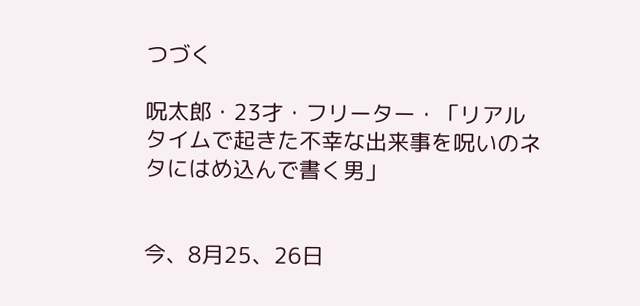つづく

呪太郎・23才・フリーター・「リアルタイムで起きた不幸な出来事を呪いのネタにはめ込んで書く男」


今、8月25、26日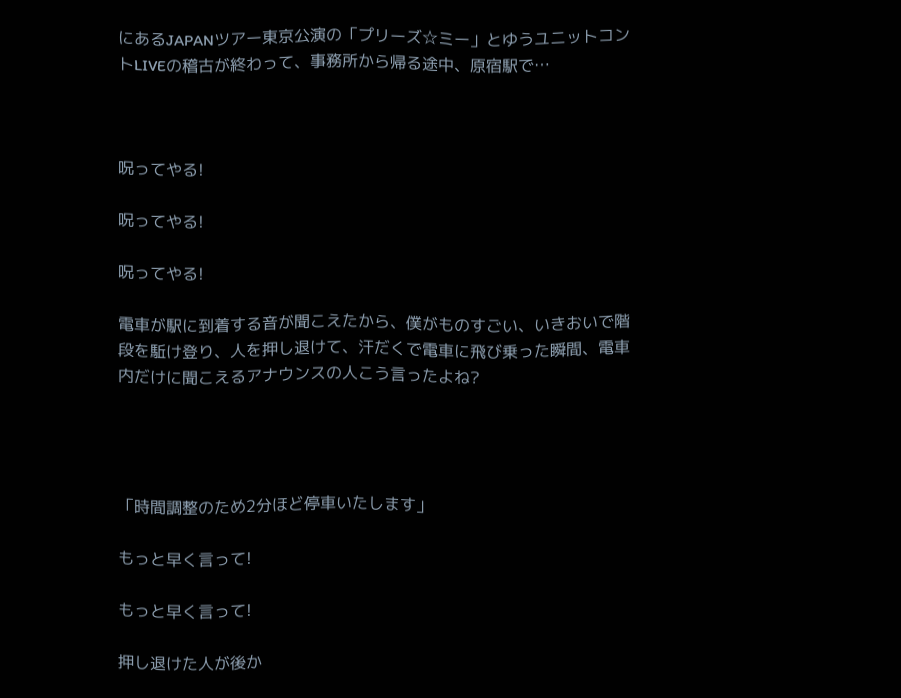にあるJAPANツアー東京公演の「プリーズ☆ミー」とゆうユニットコントLIVEの稽古が終わって、事務所から帰る途中、原宿駅で…



呪ってやる!

呪ってやる!

呪ってやる!

電車が駅に到着する音が聞こえたから、僕がものすごい、いきおいで階段を駈け登り、人を押し退けて、汗だくで電車に飛び乗った瞬間、電車内だけに聞こえるアナウンスの人こう言ったよね?




「時間調整のため2分ほど停車いたします」

もっと早く言って!

もっと早く言って!

押し退けた人が後か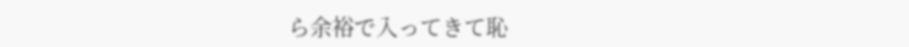ら余裕で入ってきて恥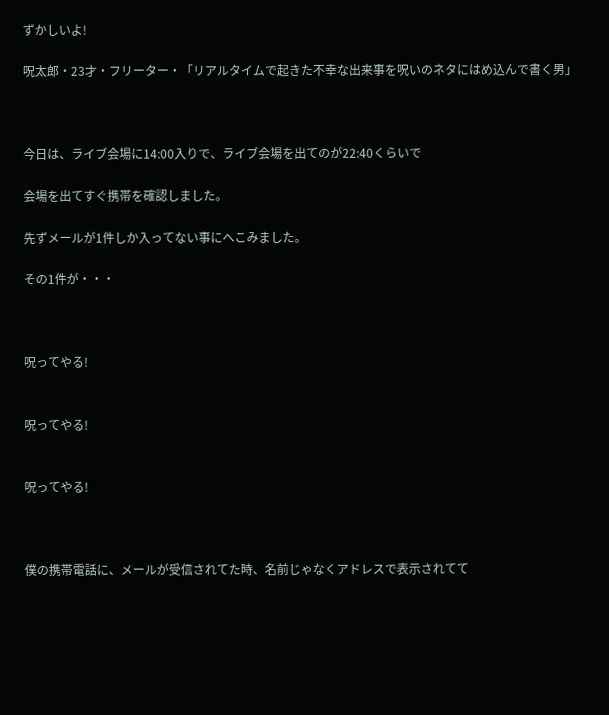ずかしいよ!

呪太郎・23才・フリーター・「リアルタイムで起きた不幸な出来事を呪いのネタにはめ込んで書く男」



今日は、ライブ会場に14:00入りで、ライブ会場を出てのが22:40くらいで

会場を出てすぐ携帯を確認しました。

先ずメールが1件しか入ってない事にへこみました。

その1件が・・・



呪ってやる!


呪ってやる!


呪ってやる!



僕の携帯電話に、メールが受信されてた時、名前じゃなくアドレスで表示されてて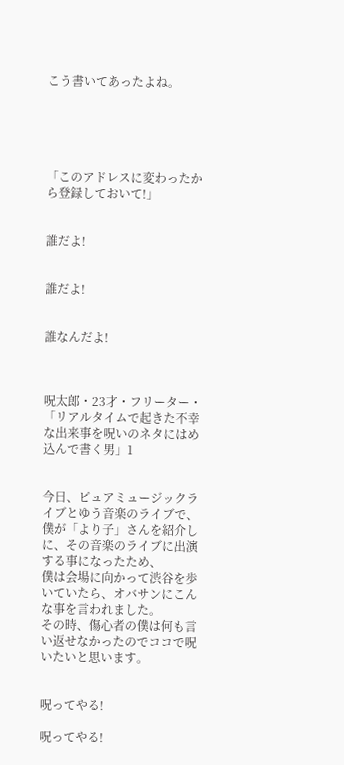こう書いてあったよね。





「このアドレスに変わったから登録しておいて!」


誰だよ!


誰だよ!


誰なんだよ!



呪太郎・23才・フリーター・「リアルタイムで起きた不幸な出来事を呪いのネタにはめ込んで書く男」1


今日、ピュアミュージックライブとゆう音楽のライブで、
僕が「より子」さんを紹介しに、その音楽のライブに出演する事になったため、
僕は会場に向かって渋谷を歩いていたら、オバサンにこんな事を言われました。
その時、傷心者の僕は何も言い返せなかったのでココで呪いたいと思います。


呪ってやる!

呪ってやる!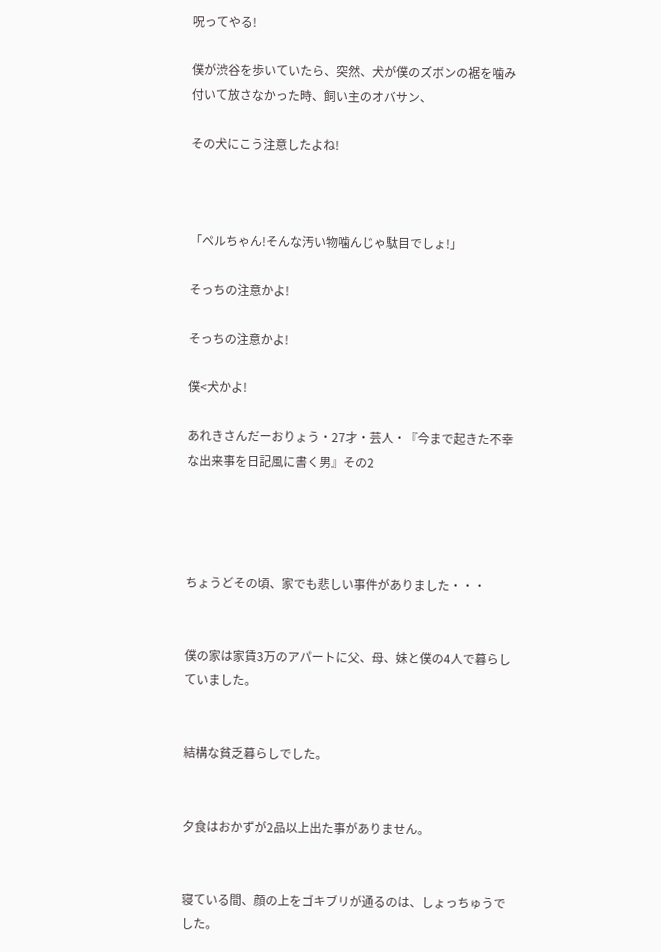呪ってやる!

僕が渋谷を歩いていたら、突然、犬が僕のズボンの裾を噛み付いて放さなかった時、飼い主のオバサン、

その犬にこう注意したよね!



「ペルちゃん!そんな汚い物噛んじゃ駄目でしょ!」

そっちの注意かよ!

そっちの注意かよ!

僕<犬かよ!

あれきさんだーおりょう・27才・芸人・『今まで起きた不幸な出来事を日記風に書く男』その2




ちょうどその頃、家でも悲しい事件がありました・・・


僕の家は家賃3万のアパートに父、母、妹と僕の4人で暮らしていました。


結構な貧乏暮らしでした。


夕食はおかずが2品以上出た事がありません。


寝ている間、顔の上をゴキブリが通るのは、しょっちゅうでした。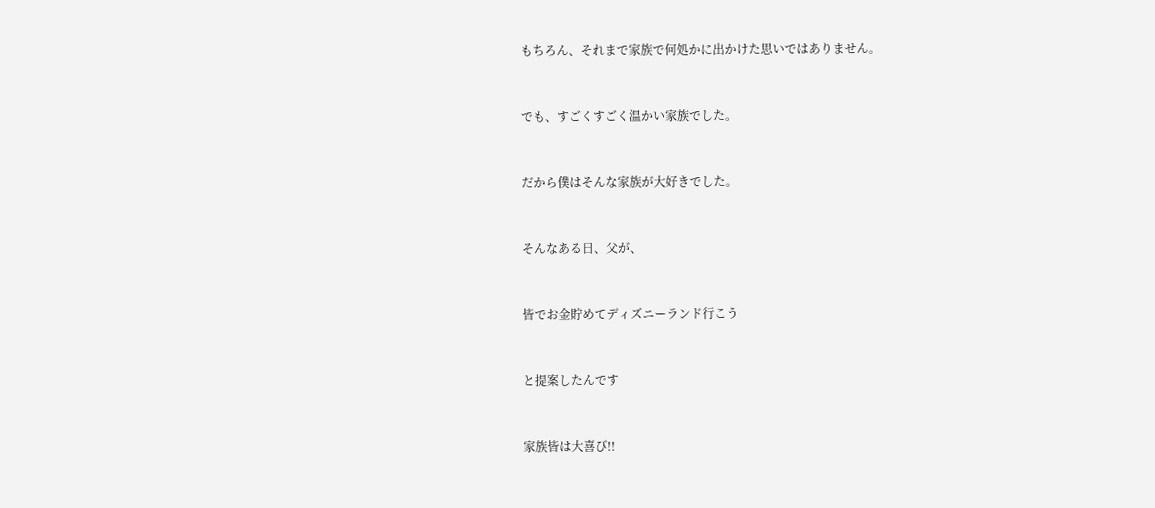もちろん、それまで家族で何処かに出かけた思いではありません。


でも、すごくすごく温かい家族でした。


だから僕はそんな家族が大好きでした。


そんなある日、父が、


皆でお金貯めてディズニーランド行こう


と提案したんです


家族皆は大喜び!!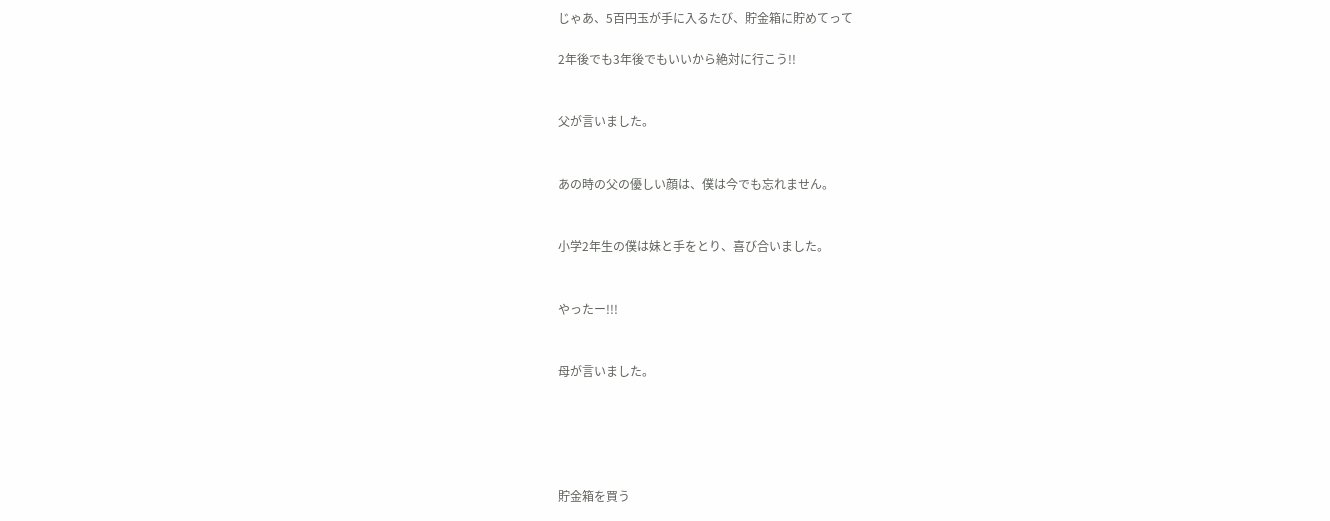じゃあ、5百円玉が手に入るたび、貯金箱に貯めてって

2年後でも3年後でもいいから絶対に行こう!!


父が言いました。


あの時の父の優しい顔は、僕は今でも忘れません。


小学2年生の僕は妹と手をとり、喜び合いました。


やったー!!!


母が言いました。





貯金箱を買う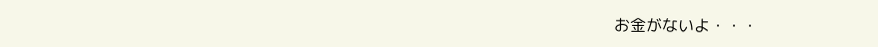お金がないよ・・・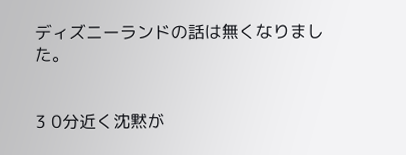ディズニーランドの話は無くなりました。


3 0分近く沈黙が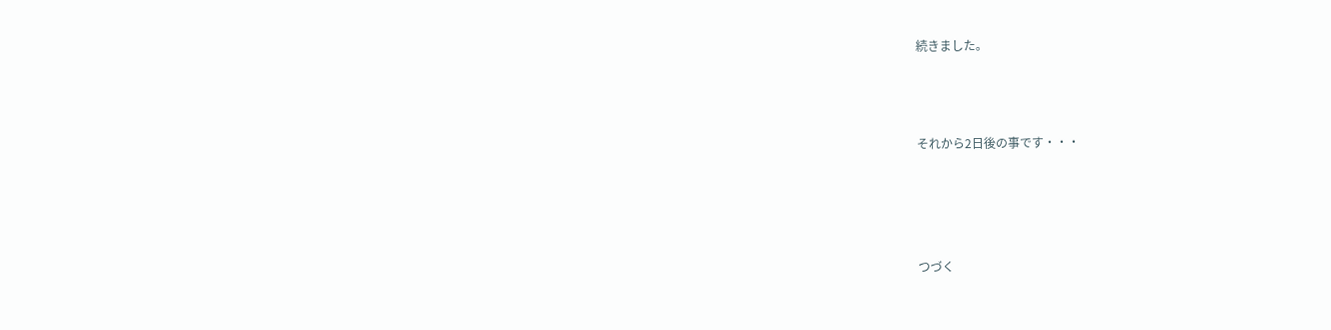続きました。



それから2日後の事です・・・




つづく